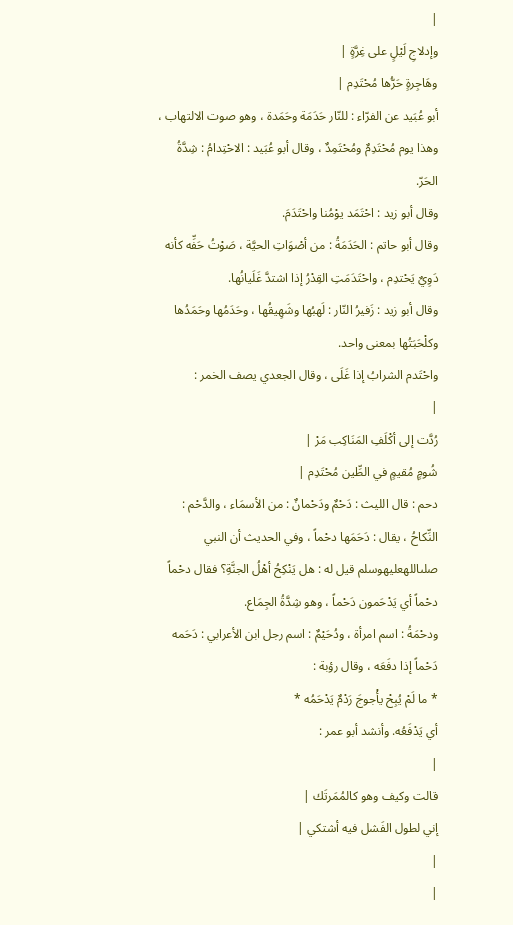|
وإدلاجِ لَيْلٍ على غِرَّةٍ |
وهَاجِرةٍ حَرُّها مُحْتَدِم |
أبو عُبَيد عن الفرّاء : للنّار حَدَمَة وحَمَدة ، وهو صوت الالتهاب ، وهذا يوم مُحْتَدِمٌ ومُحْتَمِدٌ ، وقال أبو عُبَيد : الاحْتِدامُ : شِدَّةُ الحَرّ.
وقال أبو زيد : احْتَمَد يوْمُنا واحْتَدَمَ.
وقال أبو حاتم : الحَدَمَةُ : من أصْوَاتِ الحيَّة ، صَوْتُ حَفِّه كأنه دَوِيٌ يَحْتدِم ، واحْتَدَمَتِ القِدْرُ إذا اشتدَّ غَلَيانُها.
وقال أبو زيد : زَفيرُ النّار : لَهبُها وشَهِيقُها ، وحَدَمُها وحَمَدُها وكلْحَبَتُها بمعنى واحد.
واحْتَدم الشرابُ إذا غَلَى ، وقال الجعدي يصف الخمر :
|
رُدَّت إلى أكْلَفِ المَنَاكِب مَرْ |
شُومٍ مُقيمٍ في الطِّين مُحْتَدِم |
دحم : قال الليث : دَحْمٌ ودَحْمانٌ : من الأسمَاء ، والدَّحْم : النِّكاحُ ، يقال : دَحَمَها دحْماً ، وفي الحديث أن النبي صلىاللهعليهوسلم قيل له : هل يَنْكِحُ أهْلُ الجنَّةِ؟ فقال دحْماً دحْماً أي يَدْحَمون دَحْماً ، وهو شِدَّةُ الجِمَاع.
ودحْمَةُ : اسم امرأة ، ودُحَيْمٌ : اسم رجل ابن الأعرابي : دَحَمه دَحْماً إذا دفَعَه ، وقال رؤبة :
* ما لَمْ يُبِحْ يأْجوجَ رَدْمٌ يَدْحَمُه *
أي يَدْفَعُه. وأنشد أبو عمر :
|
قالت وكيف وهو كالمُمَرتَك |
إني لطول الفَشل فيه أشتكي |
|
|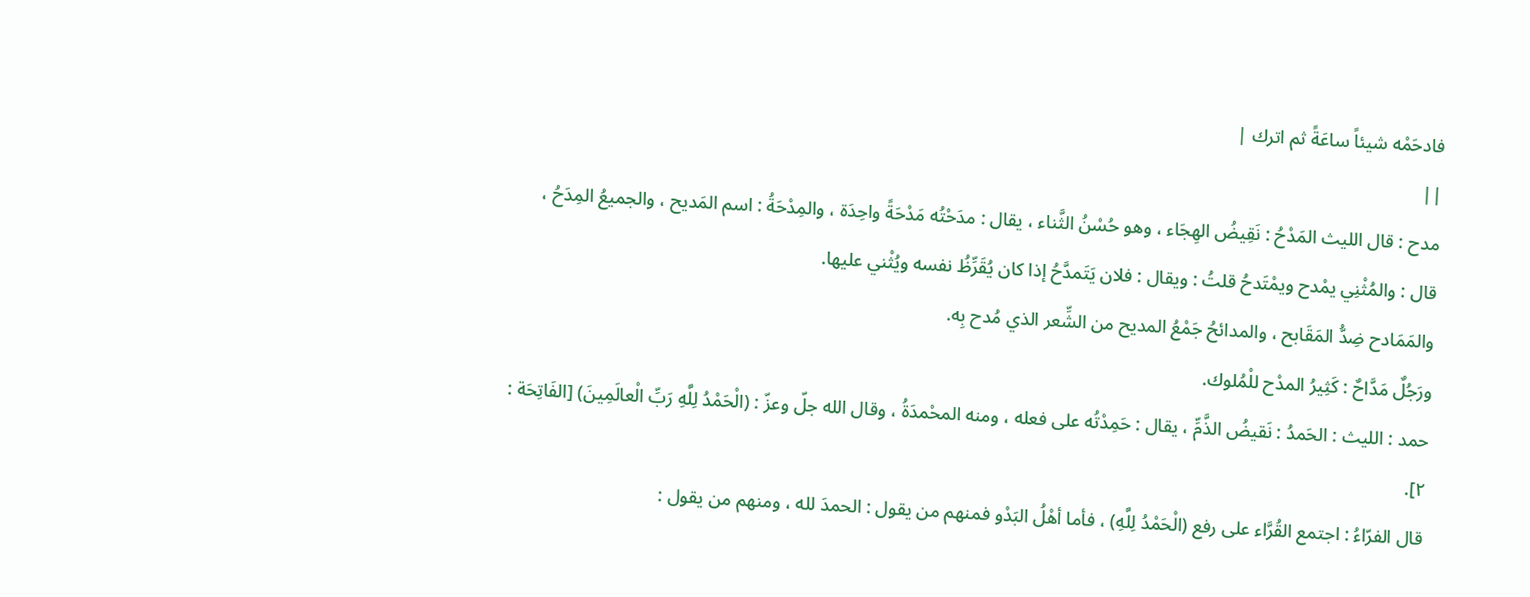فادحَمْه شيئاً ساعَةً ثم اترك |
||
مدح : قال الليث المَدْحُ : نَقِيضُ الهِجَاء ، وهو حُسْنُ الثَّناء ، يقال : مدَحْتُه مَدْحَةً واحِدَة ، والمِدْحَةُ : اسم المَديح ، والجميعُ المِدَحُ ، قال : والمُثْنِي يمْدح ويمْتَدحُ قلتُ : ويقال : فلان يَتَمدَّحُ إذا كان يُقَرِّظُ نفسه ويُثْني عليها.
والمَمَادح ضِدُّ المَقَابح ، والمدائحُ جَمْعُ المديح من الشِّعر الذي مُدح بِه.
ورَجُلٌ مَدَّاحٌ : كَثِيرُ المدْح للْمُلوك.
حمد : الليث : الحَمدُ : نَقيضُ الذَّمِّ ، يقال : حَمِدْتُه على فعله ، ومنه المحْمدَةُ ، وقال الله جلّ وعزّ : (الْحَمْدُ لِلَّهِ رَبِّ الْعالَمِينَ) [الفَاتِحَة : ٢].
قال الفرّاءُ : اجتمع القُرَّاء على رفع (الْحَمْدُ لِلَّهِ) ، فأما أهْلُ البَدْو فمنهم من يقول : الحمدَ لله ، ومنهم من يقول :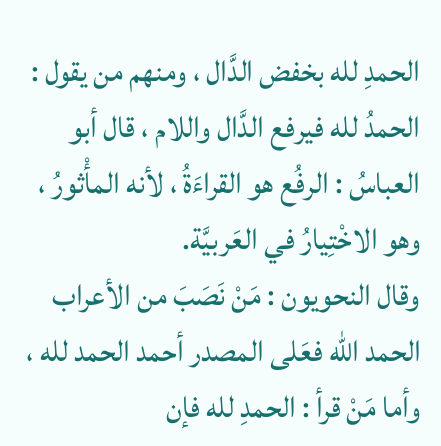الحمدِ لله بخفض الدَّال ، ومنهم من يقول : الحمدُ لله فيرفع الدَّال واللام ، قال أبو العباسُ : الرفُع هو القراءَةُ ، لأنه المأْثورُ ، وهو الاخْتِيارُ في العَربيَّة.
وقال النحويون : مَنْ نَصَبَ من الأعراب الحمد الله فعَلى المصدر أحمد الحمد لله ، وأما مَنْ قرأ : الحمدِ لله فإن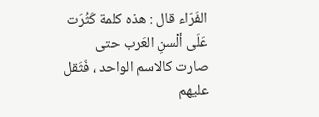الفَرّاء قال : هذه كلمة كَثُرَت عَلَى ألْسنِ العَرب حتى صارت كالاسم الواحد ، فَثَقل عليهم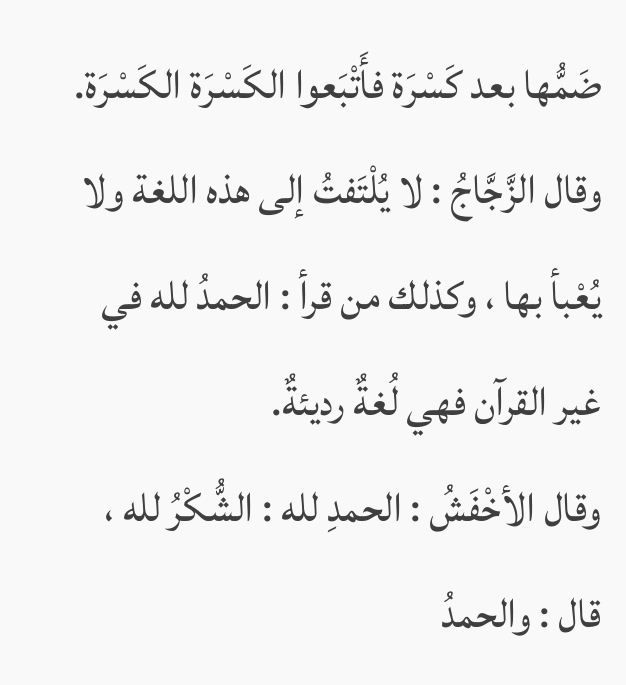ضَمُّها بعد كَسْرَة فأَتْبَعوا الكَسْرَة الكَسْرَة.
وقال الزَّجَّاجُ : لا يُلْتَفتُ إلى هذه اللغة ولا يُعْبأ بها ، وكذلك من قرأ : الحمدُ لله في غير القرآن فهي لُغةٌ رديئةٌ.
وقال الأخْفَشُ : الحمدِ لله : الشُّكْرُ لله ، قال : والحمدُ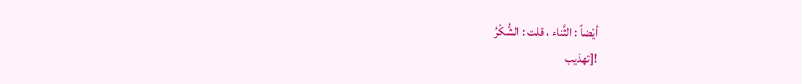أيْضاً : الثَّناء ، قلت : الشُّكْرُ
![تهذيب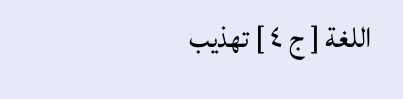اللغة [ ج ٤ ] تهذيب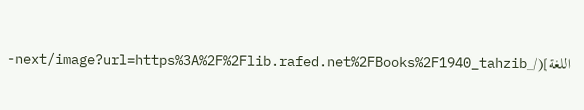اللغة](/_next/image?url=https%3A%2F%2Flib.rafed.net%2FBooks%2F1940_tahzib-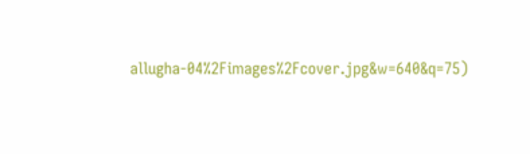allugha-04%2Fimages%2Fcover.jpg&w=640&q=75)